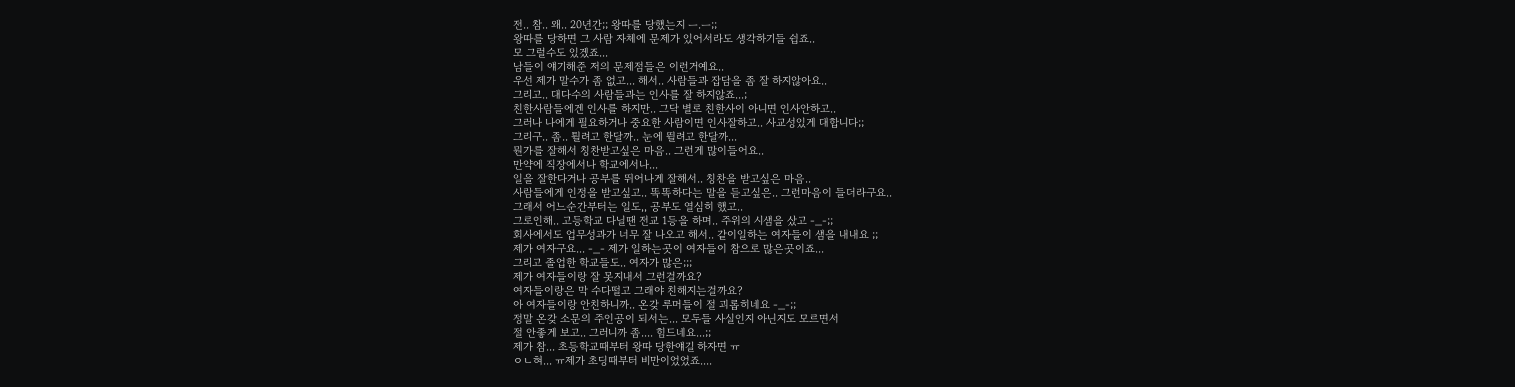전.. 참.. 왜.. 20년간;; 왕따를 당했는지 ㅡ.ㅡ;;
왕따를 당하면 그 사람 자체에 문제가 있어서라도 생각하기들 쉽죠..
모 그럴수도 있겠죠...
남들이 얘기해준 저의 문제점들은 이런거예요..
우선 제가 말수가 좀 없고... 해서.. 사람들과 잡담을 좀 잘 하지않아요..
그리고.. 대다수의 사람들과는 인사를 잘 하지않죠...;
친한사람들에겐 인사를 하지만.. 그닥 별로 친한사이 아니면 인사안하고..
그러나 나에게 필요하거나 중요한 사람이면 인사잘하고.. 사교성있게 대합니다;;
그리구.. 좀.. 튈려고 한달까.. 눈에 뛸려고 한달까...
뭔가를 잘해서 칭찬받고싶은 마음.. 그런게 많이들어요..
만약에 직장에서나 학교에서나...
일을 잘한다거나 공부를 뛰어나게 잘해서.. 칭찬을 받고싶은 마음..
사람들에게 인정을 받고싶고.. 똑똑하다는 말을 듣고싶은.. 그런마음이 들더라구요..
그래서 어느순간부터는 일도,, 공부도 열심히 했고..
그로인해.. 고등학교 다닐땐 전교 1등을 하며.. 주위의 시샘을 샀고 -_-;;
회사에서도 업무성과가 너무 잘 나오고 해서.. 같이일하는 여자들이 샘을 내내요 ;;
제가 여자구요... -_- 제가 일하는곳이 여자들이 참으로 많은곳이죠...
그리고 졸업한 학교들도.. 여자가 많은;;;
제가 여자들이랑 잘 못지내서 그런걸까요?
여자들이랑은 막 수다떨고 그래야 친해지는걸까요?
아 여자들이랑 안친하니까.. 온갖 루머들이 절 괴롭히네요 -_-;;
정말 온갖 소문의 주인공이 되서는... 모두들 사실인지 아닌지도 모르면서
절 안좋게 보고.. 그러니까 좀.... 힘드네요...;;
제가 참... 초등학교때부터 왕따 당한얘길 하자면 ㅠ
ㅇㄴ혀... ㅠ제가 초딩때부터 비만이었었죠....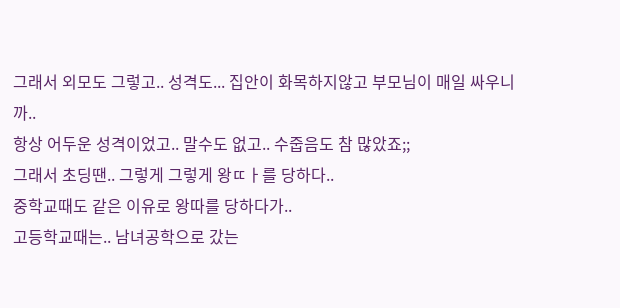그래서 외모도 그렇고.. 성격도... 집안이 화목하지않고 부모님이 매일 싸우니까..
항상 어두운 성격이었고.. 말수도 없고.. 수줍음도 참 많았죠;;
그래서 초딩땐.. 그렇게 그렇게 왕ㄸㅏ를 당하다..
중학교때도 같은 이유로 왕따를 당하다가..
고등학교때는.. 남녀공학으로 갔는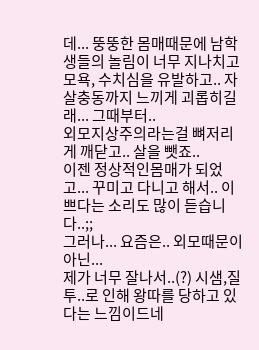데... 뚱뚱한 몸매때문에 남학생들의 놀림이 너무 지나치고
모욕, 수치심을 유발하고.. 자살충동까지 느끼게 괴롭히길래... 그때부터..
외모지상주의라는걸 뼈저리게 깨닫고.. 살을 뺏죠..
이젠 정상적인몸매가 되었고... 꾸미고 다니고 해서.. 이쁘다는 소리도 많이 듣습니다..;;
그러나... 요즘은.. 외모때문이 아닌...
제가 너무 잘나서..(?) 시샘,질투..로 인해 왕따를 당하고 있다는 느낌이드네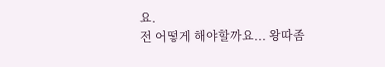요.
전 어떻게 해야할까요... 왕따좀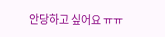안당하고 싶어요 ㅠㅠ